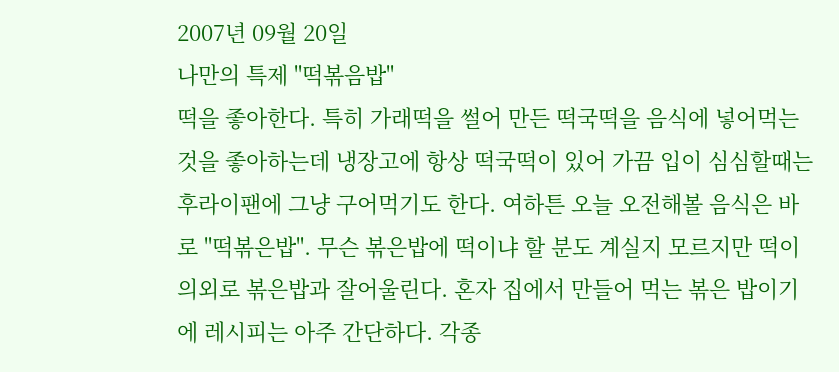2007년 09월 20일
나만의 특제 "떡볶음밥"
떡을 좋아한다. 특히 가래떡을 썰어 만든 떡국떡을 음식에 넣어먹는 것을 좋아하는데 냉장고에 항상 떡국떡이 있어 가끔 입이 심심할때는 후라이팬에 그냥 구어먹기도 한다. 여하튼 오늘 오전해볼 음식은 바로 "떡볶은밥". 무슨 볶은밥에 떡이냐 할 분도 계실지 모르지만 떡이 의외로 볶은밥과 잘어울린다. 혼자 집에서 만들어 먹는 볶은 밥이기에 레시피는 아주 간단하다. 각종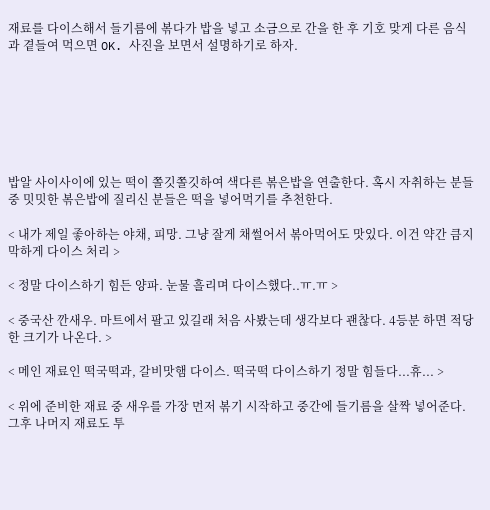재료를 다이스해서 들기름에 볶다가 밥을 넣고 소금으로 간을 한 후 기호 맞게 다른 음식과 곁들여 먹으면 OK. 사진을 보면서 설명하기로 하자.







밥알 사이사이에 있는 떡이 쫄깃쫄깃하여 색다른 볶은밥을 연출한다. 혹시 자취하는 분들중 밋밋한 볶은밥에 질리신 분들은 떡을 넣어먹기를 추천한다.

< 내가 제일 좋아하는 야채, 피망. 그냥 잘게 채썰어서 볶아먹어도 맛있다. 이건 약간 큼지막하게 다이스 처리 >

< 정말 다이스하기 힘든 양파. 눈물 흘리며 다이스했다..ㅠ.ㅠ >

< 중국산 깐새우. 마트에서 팔고 있길래 처음 사봤는데 생각보다 괜찮다. 4등분 하면 적당한 크기가 나온다. >

< 메인 재료인 떡국떡과, 갈비맛햄 다이스. 떡국떡 다이스하기 정말 힘들다...휴... >

< 위에 준비한 재료 중 새우를 가장 먼저 볶기 시작하고 중간에 들기름을 살짝 넣어준다. 그후 나머지 재료도 투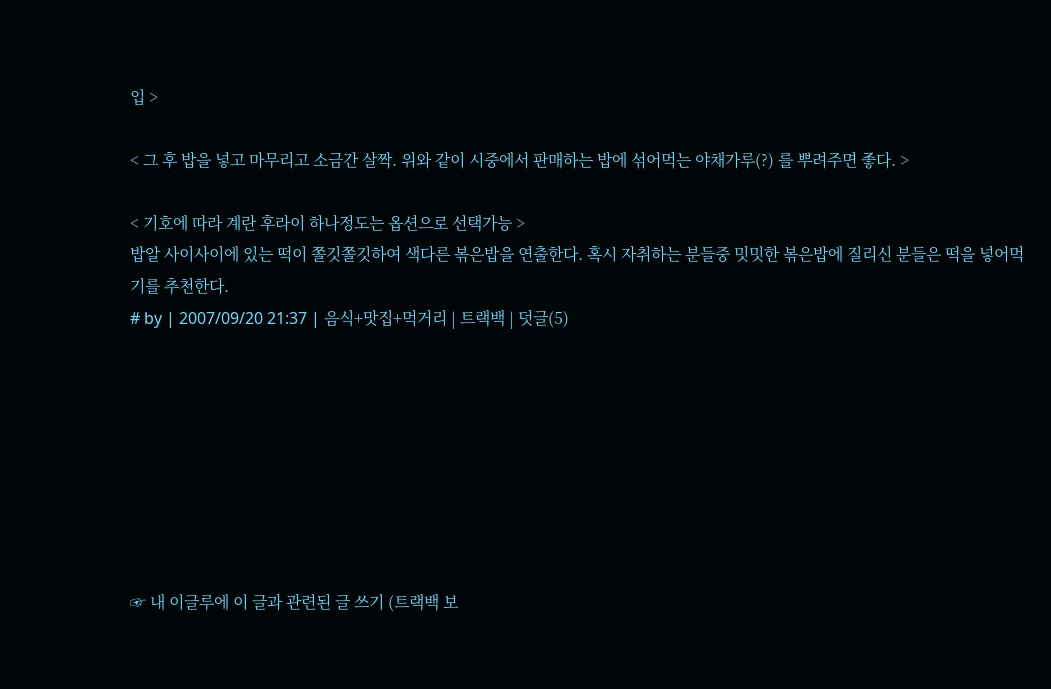입 >

< 그 후 밥을 넣고 마무리고 소금간 살짝. 위와 같이 시중에서 판매하는 밥에 섞어먹는 야채가루(?) 를 뿌려주면 좋다. >

< 기호에 따라 계란 후라이 하나정도는 옵션으로 선택가능 >
밥알 사이사이에 있는 떡이 쫄깃쫄깃하여 색다른 볶은밥을 연출한다. 혹시 자취하는 분들중 밋밋한 볶은밥에 질리신 분들은 떡을 넣어먹기를 추천한다.
# by | 2007/09/20 21:37 | 음식+맛집+먹거리 | 트랙백 | 덧글(5)








☞ 내 이글루에 이 글과 관련된 글 쓰기 (트랙백 보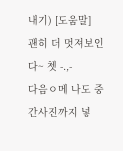내기) [도움말]
괜히 더 멋져보인다~ 쳇 -.,-
다음ㅇ메 나도 중간사진까지 넣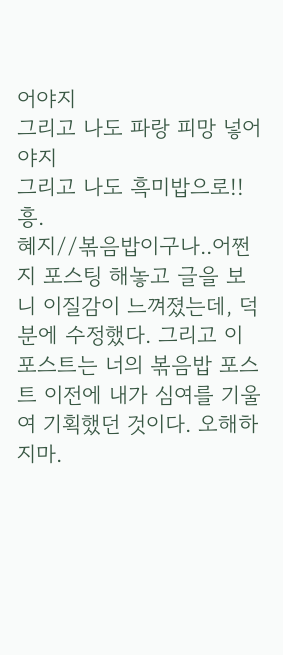어야지
그리고 나도 파랑 피망 넣어야지
그리고 나도 흑미밥으로!! 흥.
혜지//볶음밥이구나..어쩐지 포스팅 해놓고 글을 보니 이질감이 느껴졌는데, 덕분에 수정했다. 그리고 이 포스트는 너의 볶음밥 포스트 이전에 내가 심여를 기울여 기획했던 것이다. 오해하지마.